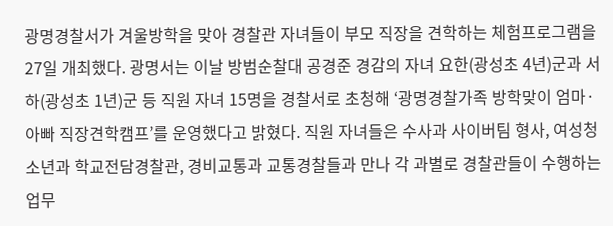광명경찰서가 겨울방학을 맞아 경찰관 자녀들이 부모 직장을 견학하는 체험프로그램을 27일 개최했다. 광명서는 이날 방범순찰대 공경준 경감의 자녀 요한(광성초 4년)군과 서하(광성초 1년)군 등 직원 자녀 15명을 경찰서로 초청해 ‘광명경찰가족 방학맞이 엄마·아빠 직장견학캠프’를 운영했다고 밝혔다. 직원 자녀들은 수사과 사이버팀 형사, 여성청소년과 학교전담경찰관, 경비교통과 교통경찰들과 만나 각 과별로 경찰관들이 수행하는 업무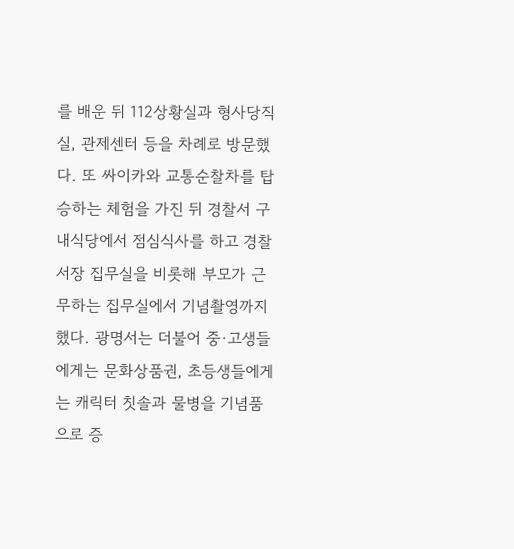를 배운 뒤 112상황실과 형사당직실, 관제센터 등을 차례로 방문했다. 또 싸이카와 교통순찰차를 탑승하는 체험을 가진 뒤 경찰서 구내식당에서 점심식사를 하고 경찰서장 집무실을 비롯해 부모가 근무하는 집무실에서 기념촬영까지 했다. 광명서는 더불어 중·고생들에게는 문화상품권, 초등생들에게는 캐릭터 칫솔과 물병을 기념품으로 증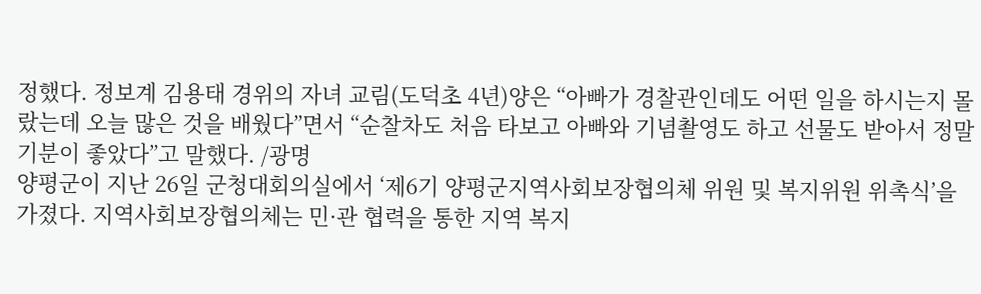정했다. 정보계 김용태 경위의 자녀 교림(도덕초 4년)양은 “아빠가 경찰관인데도 어떤 일을 하시는지 몰랐는데 오늘 많은 것을 배웠다”면서 “순찰차도 처음 타보고 아빠와 기념촬영도 하고 선물도 받아서 정말 기분이 좋았다”고 말했다. /광명
양평군이 지난 26일 군청대회의실에서 ‘제6기 양평군지역사회보장협의체 위원 및 복지위원 위촉식’을 가졌다. 지역사회보장협의체는 민·관 협력을 통한 지역 복지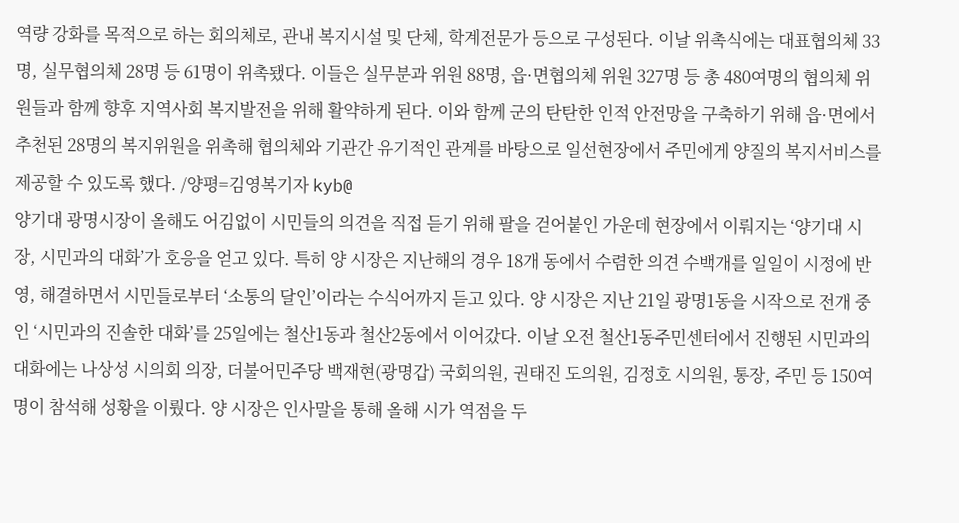역량 강화를 목적으로 하는 회의체로, 관내 복지시설 및 단체, 학계전문가 등으로 구성된다. 이날 위촉식에는 대표협의체 33명, 실무협의체 28명 등 61명이 위촉됐다. 이들은 실무분과 위원 88명, 읍·면협의체 위원 327명 등 총 480여명의 협의체 위원들과 함께 향후 지역사회 복지발전을 위해 활약하게 된다. 이와 함께 군의 탄탄한 인적 안전망을 구축하기 위해 읍·면에서 추천된 28명의 복지위원을 위촉해 협의체와 기관간 유기적인 관계를 바탕으로 일선현장에서 주민에게 양질의 복지서비스를 제공할 수 있도록 했다. /양평=김영복기자 kyb@
양기대 광명시장이 올해도 어김없이 시민들의 의견을 직접 듣기 위해 팔을 걷어붙인 가운데 현장에서 이뤄지는 ‘양기대 시장, 시민과의 대화’가 호응을 얻고 있다. 특히 양 시장은 지난해의 경우 18개 동에서 수렴한 의견 수백개를 일일이 시정에 반영, 해결하면서 시민들로부터 ‘소통의 달인’이라는 수식어까지 듣고 있다. 양 시장은 지난 21일 광명1동을 시작으로 전개 중인 ‘시민과의 진솔한 대화’를 25일에는 철산1동과 철산2동에서 이어갔다. 이날 오전 철산1동주민센터에서 진행된 시민과의 대화에는 나상성 시의회 의장, 더불어민주당 백재현(광명갑) 국회의원, 권태진 도의원, 김정호 시의원, 통장, 주민 등 150여명이 참석해 성황을 이뤘다. 양 시장은 인사말을 통해 올해 시가 역점을 두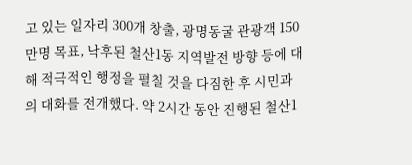고 있는 일자리 300개 창출, 광명동굴 관광객 150만명 목표, 낙후된 철산1동 지역발전 방향 등에 대해 적극적인 행정을 펼칠 것을 다짐한 후 시민과의 대화를 전개했다. 약 2시간 동안 진행된 철산1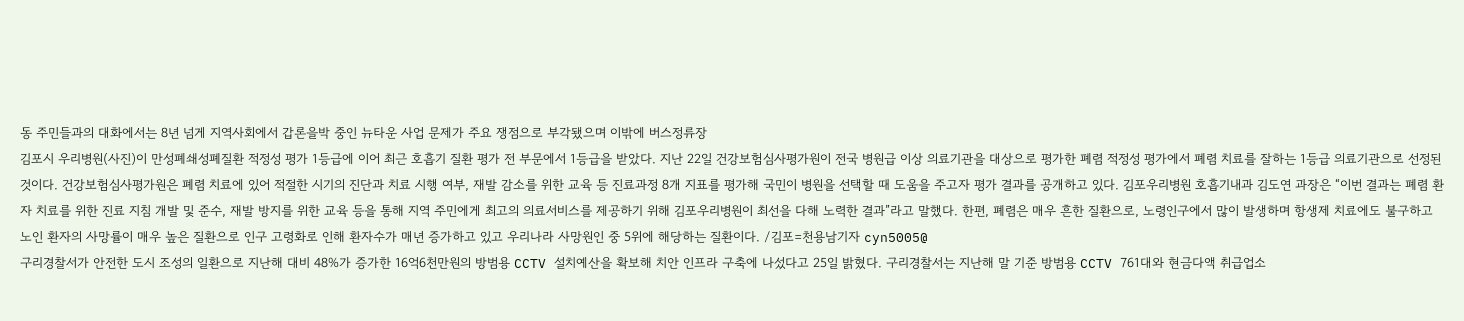동 주민들과의 대화에서는 8년 넘게 지역사회에서 갑론을박 중인 뉴타운 사업 문제가 주요 쟁점으로 부각됐으며 이밖에 버스정류장
김포시 우리병원(사진)이 만성폐쇄성폐질환 적정성 평가 1등급에 이어 최근 호흡기 질환 평가 전 부문에서 1등급을 받았다. 지난 22일 건강보험심사평가원이 전국 병원급 이상 의료기관을 대상으로 평가한 폐렴 적정성 평가에서 폐렴 치료를 잘하는 1등급 의료기관으로 선정된 것이다. 건강보험심사평가원은 폐렴 치료에 있어 적절한 시기의 진단과 치료 시행 여부, 재발 감소를 위한 교육 등 진료과정 8개 지표를 평가해 국민이 병원을 선택할 때 도움을 주고자 평가 결과를 공개하고 있다. 김포우리병원 호흡기내과 김도연 과장은 “이번 결과는 폐렴 환자 치료를 위한 진료 지침 개발 및 준수, 재발 방지를 위한 교육 등을 통해 지역 주민에게 최고의 의료서비스를 제공하기 위해 김포우리병원이 최선을 다해 노력한 결과”라고 말했다. 한편, 폐렴은 매우 흔한 질환으로, 노령인구에서 많이 발생하며 항생제 치료에도 불구하고 노인 환자의 사망률이 매우 높은 질환으로 인구 고령화로 인해 환자수가 매년 증가하고 있고 우리나라 사망원인 중 5위에 해당하는 질환이다. /김포=천용남기자 cyn5005@
구리경찰서가 안전한 도시 조성의 일환으로 지난해 대비 48%가 증가한 16억6천만원의 방범용 CCTV 설치예산을 확보해 치안 인프라 구축에 나섰다고 25일 밝혔다. 구리경찰서는 지난해 말 기준 방범용 CCTV 761대와 현금다액 취급업소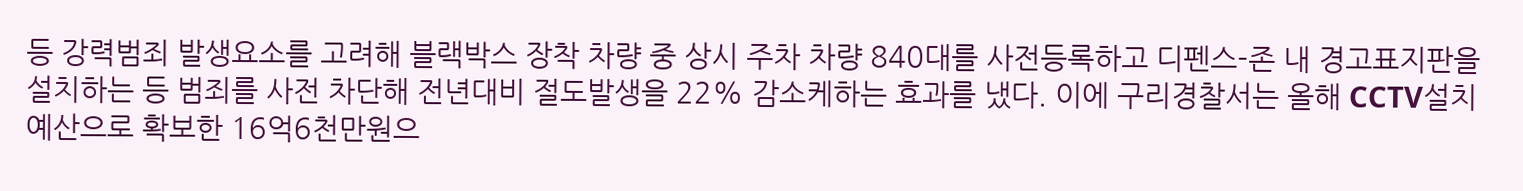등 강력범죄 발생요소를 고려해 블랙박스 장착 차량 중 상시 주차 차량 840대를 사전등록하고 디펜스-존 내 경고표지판을 설치하는 등 범죄를 사전 차단해 전년대비 절도발생을 22% 감소케하는 효과를 냈다. 이에 구리경찰서는 올해 CCTV설치 예산으로 확보한 16억6천만원으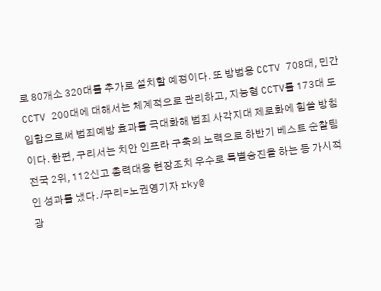로 80개소 320대를 추가로 설치할 예정이다. 또 방범용 CCTV 708대, 민간 CCTV 200대에 대해서는 체계적으로 관리하고, 지능형 CCTV를 173대 도입함으로써 범죄예방 효과를 극대화해 범죄 사각지대 제로화에 힘쓸 방침이다. 한편, 구리서는 치안 인프라 구축의 노력으로 하반기 베스트 순찰팀 전국 2위, 112신고 총력대응 현장조치 우수로 특별승진을 하는 등 가시적인 성과를 냈다. /구리=노권영기자 rky@
광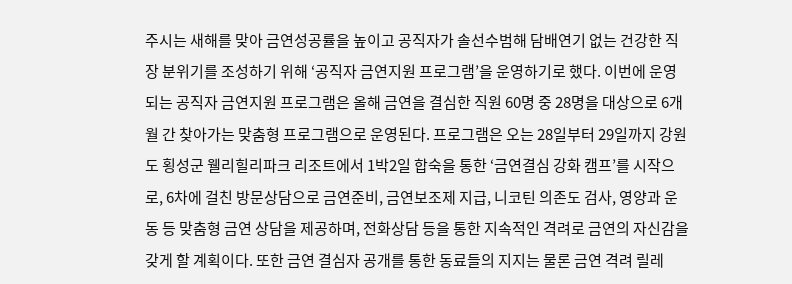주시는 새해를 맞아 금연성공률을 높이고 공직자가 솔선수범해 담배연기 없는 건강한 직장 분위기를 조성하기 위해 ‘공직자 금연지원 프로그램’을 운영하기로 했다. 이번에 운영되는 공직자 금연지원 프로그램은 올해 금연을 결심한 직원 60명 중 28명을 대상으로 6개월 간 찾아가는 맞춤형 프로그램으로 운영된다. 프로그램은 오는 28일부터 29일까지 강원도 횡성군 웰리힐리파크 리조트에서 1박2일 합숙을 통한 ‘금연결심 강화 캠프’를 시작으로, 6차에 걸친 방문상담으로 금연준비, 금연보조제 지급, 니코틴 의존도 검사, 영양과 운동 등 맞춤형 금연 상담을 제공하며, 전화상담 등을 통한 지속적인 격려로 금연의 자신감을 갖게 할 계획이다. 또한 금연 결심자 공개를 통한 동료들의 지지는 물론 금연 격려 릴레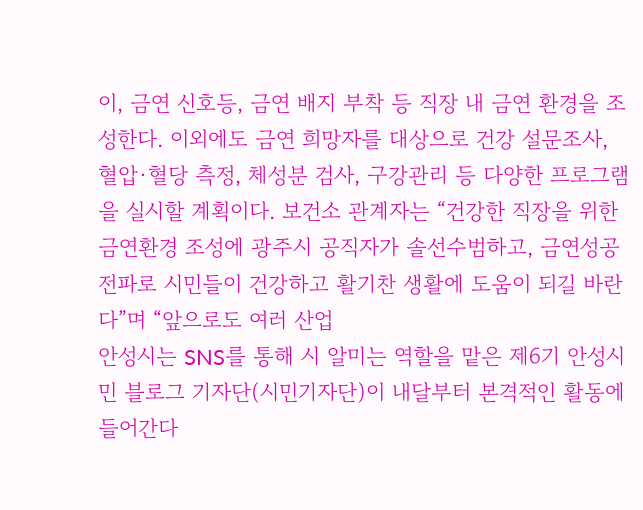이, 금연 신호등, 금연 배지 부착 등 직장 내 금연 환경을 조성한다. 이외에도 금연 희망자를 대상으로 건강 설문조사, 혈압·혈당 측정, 체성분 검사, 구강관리 등 다양한 프로그램을 실시할 계획이다. 보건소 관계자는 “건강한 직장을 위한 금연환경 조성에 광주시 공직자가 솔선수범하고, 금연성공 전파로 시민들이 건강하고 활기찬 생활에 도움이 되길 바란다”며 “앞으로도 여러 산업
안성시는 SNS를 통해 시 알미는 역할을 맡은 제6기 안성시민 블로그 기자단(시민기자단)이 내달부터 본격적인 활동에 들어간다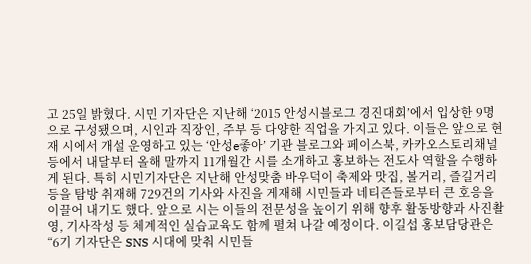고 25일 밝혔다. 시민 기자단은 지난해 ‘2015 안성시블로그 경진대회’에서 입상한 9명으로 구성됐으며, 시인과 직장인, 주부 등 다양한 직업을 가지고 있다. 이들은 앞으로 현재 시에서 개설 운영하고 있는 ‘안성e좋아’ 기관 블로그와 페이스북, 카카오스토리채널 등에서 내달부터 올해 말까지 11개월간 시를 소개하고 홍보하는 전도사 역할을 수행하게 된다. 특히 시민기자단은 지난해 안성맞춤 바우덕이 축제와 맛집, 볼거리, 즐길거리 등을 탐방 취재해 729건의 기사와 사진을 게재해 시민들과 네티즌들로부터 큰 호응을 이끌어 내기도 했다. 앞으로 시는 이들의 전문성을 높이기 위해 향후 활동방향과 사진촬영, 기사작성 등 체계적인 실습교육도 함께 펼쳐 나갈 예정이다. 이길섭 홍보담당관은 “6기 기자단은 SNS 시대에 맞춰 시민들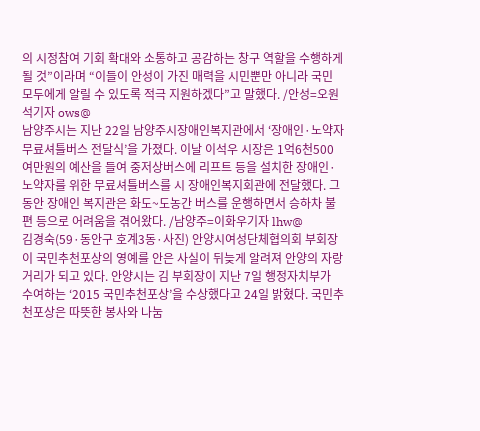의 시정참여 기회 확대와 소통하고 공감하는 창구 역할을 수행하게 될 것”이라며 “이들이 안성이 가진 매력을 시민뿐만 아니라 국민 모두에게 알릴 수 있도록 적극 지원하겠다”고 말했다. /안성=오원석기자 ows@
남양주시는 지난 22일 남양주시장애인복지관에서 ‘장애인·노약자 무료셔틀버스 전달식’을 가졌다. 이날 이석우 시장은 1억6천500여만원의 예산을 들여 중저상버스에 리프트 등을 설치한 장애인·노약자를 위한 무료셔틀버스를 시 장애인복지회관에 전달했다. 그동안 장애인 복지관은 화도~도농간 버스를 운행하면서 승하차 불편 등으로 어려움을 겪어왔다. /남양주=이화우기자 lhw@
김경숙(59·동안구 호계3동·사진) 안양시여성단체협의회 부회장이 국민추천포상의 영예를 안은 사실이 뒤늦게 알려져 안양의 자랑거리가 되고 있다. 안양시는 김 부회장이 지난 7일 행정자치부가 수여하는 ‘2015 국민추천포상’을 수상했다고 24일 밝혔다. 국민추천포상은 따뜻한 봉사와 나눔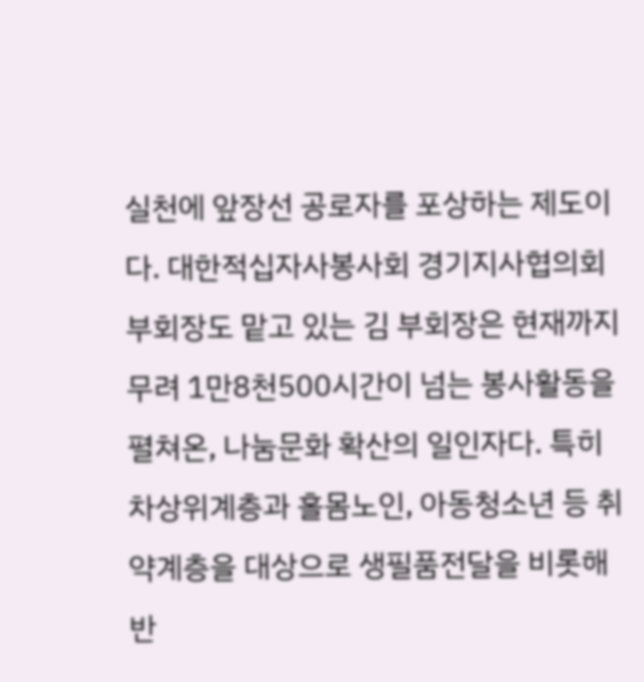실천에 앞장선 공로자를 포상하는 제도이다. 대한적십자사봉사회 경기지사협의회부회장도 맡고 있는 김 부회장은 현재까지 무려 1만8천500시간이 넘는 봉사활동을 펼쳐온, 나눔문화 확산의 일인자다. 특히 차상위계층과 홀몸노인, 아동청소년 등 취약계층을 대상으로 생필품전달을 비롯해 반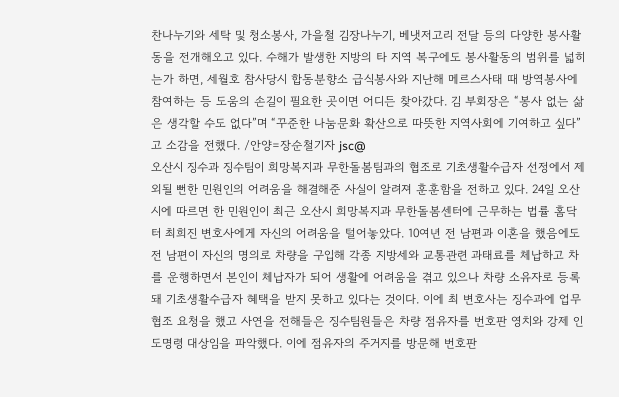찬나누기와 세탁 및 청소봉사, 가을철 김장나누기, 베냇저고리 전달 등의 다양한 봉사활동을 전개해오고 있다. 수해가 발생한 지방의 타 지역 복구에도 봉사활동의 범위를 넓히는가 하면, 세월호 참사당시 합동분향소 급식봉사와 지난해 메르스사태 때 방역봉사에 참여하는 등 도움의 손길이 필요한 곳이면 어디든 찾아갔다. 김 부회장은 “봉사 없는 삶은 생각할 수도 없다”며 “꾸준한 나눔문화 확산으로 따뜻한 지역사회에 기여하고 싶다”고 소감을 전했다. /안양=장순철기자 jsc@
오산시 징수과 징수팀이 희망복지과 무한돌봄팀과의 협조로 기초생활수급자 선정에서 제외될 뻔한 민원인의 어려움을 해결해준 사실이 알려져 훈훈함을 전하고 있다. 24일 오산시에 따르면 한 민원인이 최근 오산시 희망복지과 무한돌봄센터에 근무하는 법률 홈닥터 최희진 변호사에게 자신의 어려움을 털어놓았다. 10여년 전 남편과 이혼을 했음에도 전 남편이 자신의 명의로 차량을 구입해 각종 지방세와 교통관련 과태료를 체납하고 차를 운행하면서 본인이 체납자가 되어 생활에 어려움을 겪고 있으나 차량 소유자로 등록돼 기초생활수급자 혜택을 받지 못하고 있다는 것이다. 이에 최 변호사는 징수과에 업무협조 요청을 했고 사연을 전해들은 징수팀원들은 차량 점유자를 번호판 영치와 강제 인도명령 대상임을 파악했다. 이에 점유자의 주거지를 방문해 번호판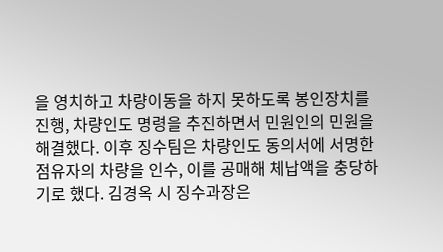을 영치하고 차량이동을 하지 못하도록 봉인장치를 진행, 차량인도 명령을 추진하면서 민원인의 민원을 해결했다. 이후 징수팀은 차량인도 동의서에 서명한 점유자의 차량을 인수, 이를 공매해 체납액을 충당하기로 했다. 김경옥 시 징수과장은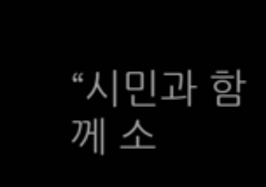“시민과 함께 소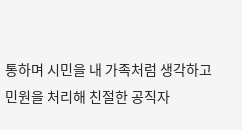통하며 시민을 내 가족처럼 생각하고 민원을 처리해 친절한 공직자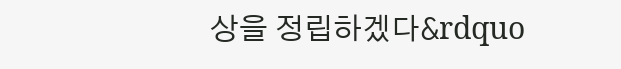상을 정립하겠다&rdquo